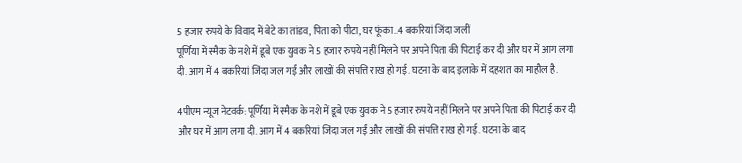5 हजार रुपये के विवाद में बेटे का तांडव, पिता को पीटा, घर फूंका..4 बकरियां जिंदा जलीं
पूर्णिया में स्मैक के नशे में डूबे एक युवक ने 5 हजार रुपये नहीं मिलने पर अपने पिता की पिटाई कर दी और घर में आग लगा दी. आग में 4 बकरियां जिंदा जल गईं और लाखों की संपत्ति राख हो गई. घटना के बाद इलाके में दहशत का माहौल है.

4पीएम न्यूज नेटवर्क: पूर्णिया में स्मैक के नशे में डूबे एक युवक ने 5 हजार रुपये नहीं मिलने पर अपने पिता की पिटाई कर दी और घर में आग लगा दी. आग में 4 बकरियां जिंदा जल गईं और लाखों की संपत्ति राख हो गई. घटना के बाद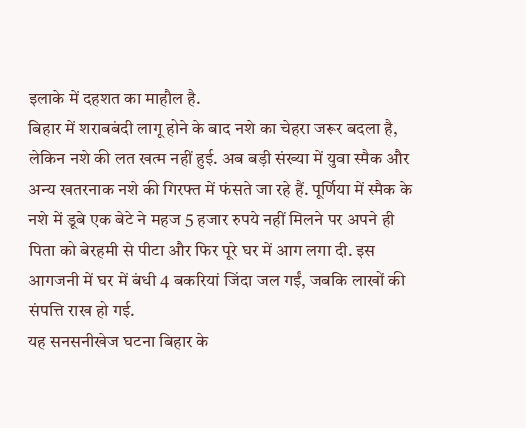इलाके में दहशत का माहौल है.
बिहार में शराबबंदी लागू होने के बाद नशे का चेहरा जरूर बदला है, लेकिन नशे की लत खत्म नहीं हुई. अब बड़ी संख्या में युवा स्मैक और अन्य खतरनाक नशे की गिरफ्त में फंसते जा रहे हैं. पूर्णिया में स्मैक के नशे में डूबे एक बेटे ने महज 5 हजार रुपये नहीं मिलने पर अपने ही पिता को बेरहमी से पीटा और फिर पूरे घर में आग लगा दी. इस आगजनी में घर में बंधी 4 बकरियां जिंदा जल गईं, जबकि लाखों की संपत्ति राख हो गई.
यह सनसनीखेज घटना बिहार के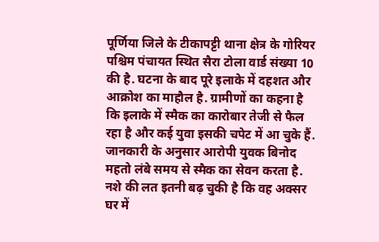पूर्णिया जिले के टीकापट्टी थाना क्षेत्र के गोरियर पश्चिम पंचायत स्थित सैरा टोला वार्ड संख्या 10 की है. घटना के बाद पूरे इलाके में दहशत और आक्रोश का माहौल है. ग्रामीणों का कहना है कि इलाके में स्मैक का कारोबार तेजी से फैल रहा है और कई युवा इसकी चपेट में आ चुके हैं.
जानकारी के अनुसार आरोपी युवक बिनोद महतो लंबे समय से स्मैक का सेवन करता है. नशे की लत इतनी बढ़ चुकी है कि वह अक्सर घर में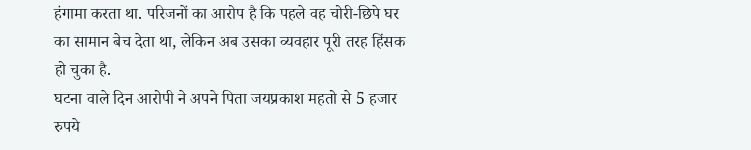हंगामा करता था. परिजनों का आरोप है कि पहले वह चोरी-छिपे घर का सामान बेच देता था, लेकिन अब उसका व्यवहार पूरी तरह हिंसक हो चुका है.
घटना वाले दिन आरोपी ने अपने पिता जयप्रकाश महतो से 5 हजार रुपये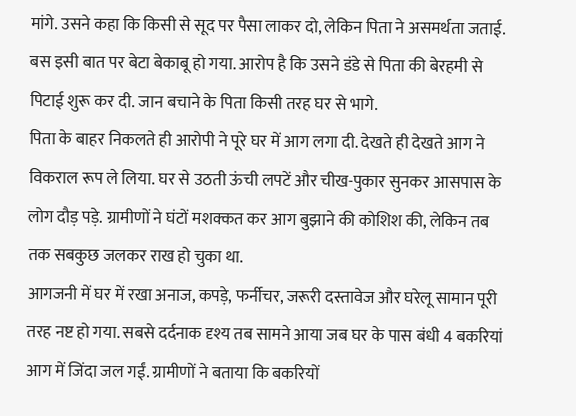मांगे. उसने कहा कि किसी से सूद पर पैसा लाकर दो, लेकिन पिता ने असमर्थता जताई. बस इसी बात पर बेटा बेकाबू हो गया. आरोप है कि उसने डंडे से पिता की बेरहमी से पिटाई शुरू कर दी. जान बचाने के पिता किसी तरह घर से भागे.
पिता के बाहर निकलते ही आरोपी ने पूरे घर में आग लगा दी. देखते ही देखते आग ने विकराल रूप ले लिया. घर से उठती ऊंची लपटें और चीख-पुकार सुनकर आसपास के लोग दौड़ पड़े. ग्रामीणों ने घंटों मशक्कत कर आग बुझाने की कोशिश की, लेकिन तब तक सबकुछ जलकर राख हो चुका था.
आगजनी में घर में रखा अनाज, कपड़े, फर्नीचर, जरूरी दस्तावेज और घरेलू सामान पूरी तरह नष्ट हो गया. सबसे दर्दनाक दृश्य तब सामने आया जब घर के पास बंधी 4 बकरियां आग में जिंदा जल गईं. ग्रामीणों ने बताया कि बकरियों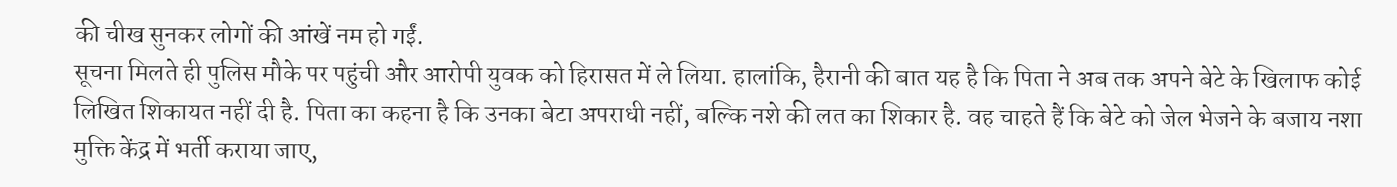की चीख सुनकर लोगों की आंखें नम हो गईं.
सूचना मिलते ही पुलिस मौके पर पहुंची और आरोपी युवक को हिरासत में ले लिया. हालांकि, हैरानी की बात यह है कि पिता ने अब तक अपने बेटे के खिलाफ कोई लिखित शिकायत नहीं दी है. पिता का कहना है कि उनका बेटा अपराधी नहीं, बल्कि नशे की लत का शिकार है. वह चाहते हैं कि बेटे को जेल भेजने के बजाय नशा मुक्ति केंद्र में भर्ती कराया जाए,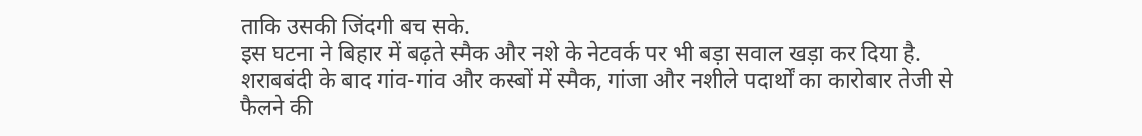ताकि उसकी जिंदगी बच सके.
इस घटना ने बिहार में बढ़ते स्मैक और नशे के नेटवर्क पर भी बड़ा सवाल खड़ा कर दिया है. शराबबंदी के बाद गांव-गांव और कस्बों में स्मैक, गांजा और नशीले पदार्थों का कारोबार तेजी से फैलने की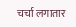चर्चा लगातार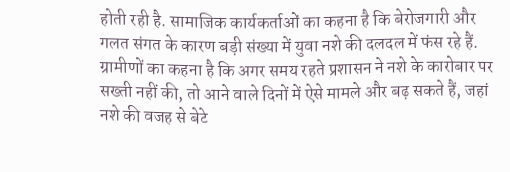होती रही है. सामाजिक कार्यकर्ताओं का कहना है कि बेरोजगारी और गलत संगत के कारण बड़ी संख्या में युवा नशे की दलदल में फंस रहे हैं. ग्रामीणों का कहना है कि अगर समय रहते प्रशासन ने नशे के कारोबार पर सख्ती नहीं की, तो आने वाले दिनों में ऐसे मामले और बढ़ सकते हैं, जहां नशे की वजह से बेटे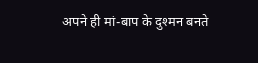अपने ही मां-बाप के दुश्मन बनते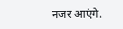नजर आएंगे.